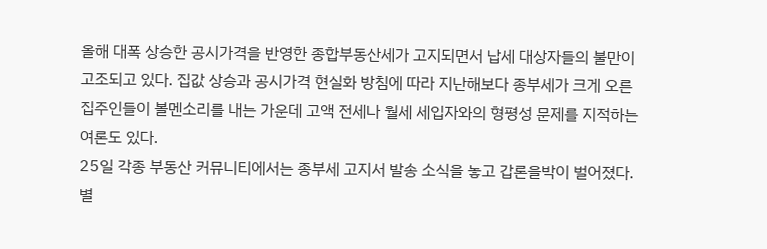올해 대폭 상승한 공시가격을 반영한 종합부동산세가 고지되면서 납세 대상자들의 불만이 고조되고 있다. 집값 상승과 공시가격 현실화 방침에 따라 지난해보다 종부세가 크게 오른 집주인들이 볼멘소리를 내는 가운데 고액 전세나 월세 세입자와의 형평성 문제를 지적하는 여론도 있다.
25일 각종 부동산 커뮤니티에서는 종부세 고지서 발송 소식을 놓고 갑론을박이 벌어졌다. 별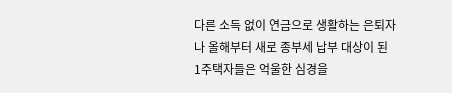다른 소득 없이 연금으로 생활하는 은퇴자나 올해부터 새로 종부세 납부 대상이 된 1주택자들은 억울한 심경을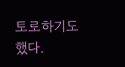토로하기도 했다.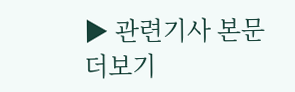▶ 관련기사 본문 더보기